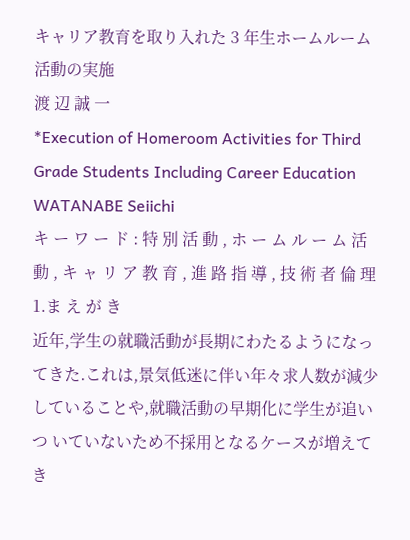キャリア教育を取り入れた 3 年生ホームルーム活動の実施
渡 辺 誠 一
*Execution of Homeroom Activities for Third Grade Students Including Career Education
WATANABE Seiichi
キ ー ワ ー ド : 特 別 活 動 , ホ ー ム ル ー ム 活 動 , キ ャ リ ア 教 育 , 進 路 指 導 , 技 術 者 倫 理
1.ま え が き
近年,学生の就職活動が長期にわたるようになっ てきた.これは,景気低迷に伴い年々求人数が減少 していることや,就職活動の早期化に学生が追いつ いていないため不採用となるケースが増えてき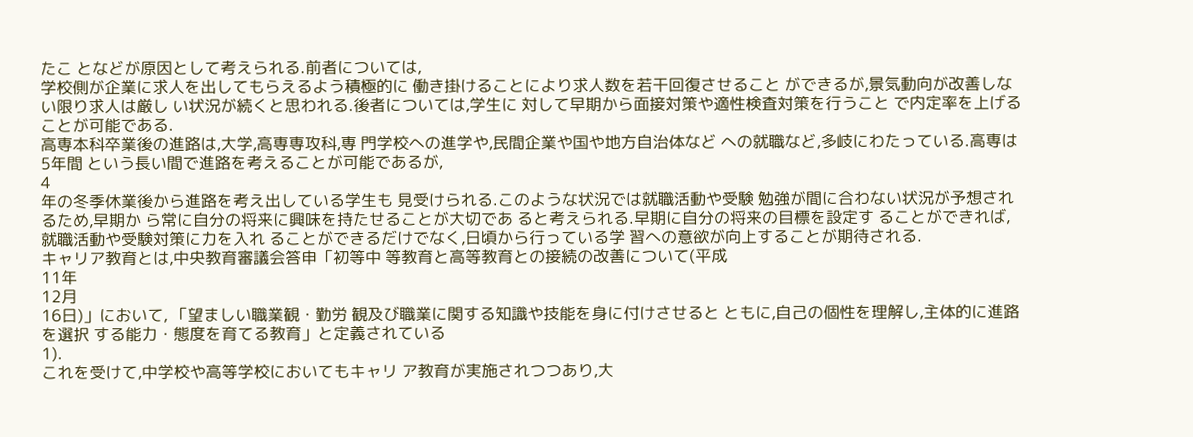たこ となどが原因として考えられる.前者については,
学校側が企業に求人を出してもらえるよう積極的に 働き掛けることにより求人数を若干回復させること ができるが,景気動向が改善しない限り求人は厳し い状況が続くと思われる.後者については,学生に 対して早期から面接対策や適性検査対策を行うこと で内定率を上げることが可能である.
高専本科卒業後の進路は,大学,高専専攻科,専 門学校への進学や,民間企業や国や地方自治体など への就職など,多岐にわたっている.高専は
5年間 という長い間で進路を考えることが可能であるが,
4
年の冬季休業後から進路を考え出している学生も 見受けられる.このような状況では就職活動や受験 勉強が間に合わない状況が予想されるため,早期か ら常に自分の将来に興味を持たせることが大切であ ると考えられる.早期に自分の将来の目標を設定す ることができれば,就職活動や受験対策に力を入れ ることができるだけでなく,日頃から行っている学 習への意欲が向上することが期待される.
キャリア教育とは,中央教育審議会答申「初等中 等教育と高等教育との接続の改善について(平成
11年
12月
16日)」において, 「望ましい職業観・勤労 観及び職業に関する知識や技能を身に付けさせると ともに,自己の個性を理解し,主体的に進路を選択 する能力・態度を育てる教育」と定義されている
1).
これを受けて,中学校や高等学校においてもキャリ ア教育が実施されつつあり,大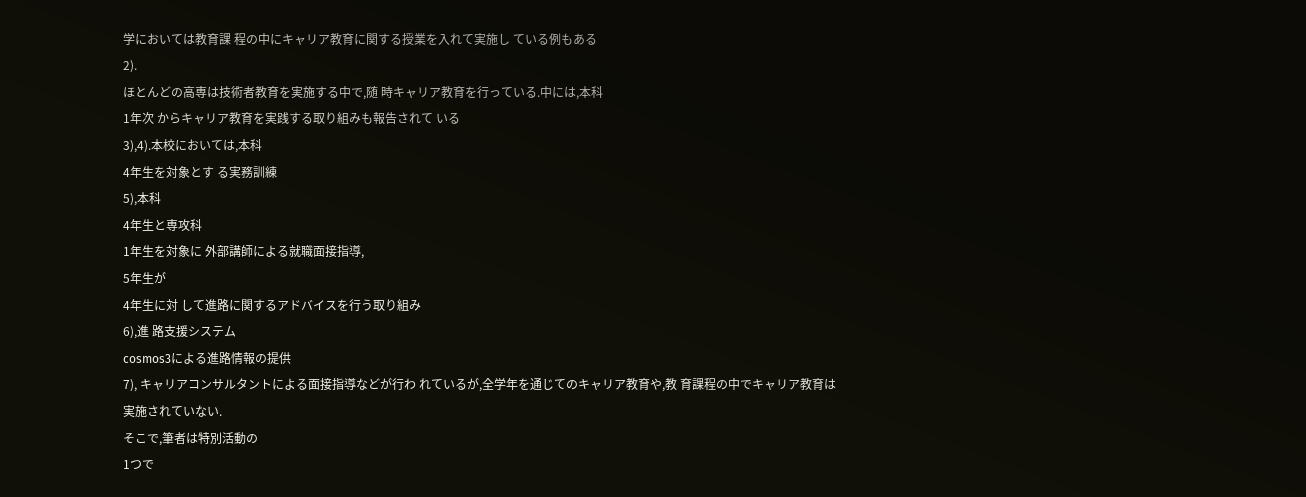学においては教育課 程の中にキャリア教育に関する授業を入れて実施し ている例もある
2).
ほとんどの高専は技術者教育を実施する中で,随 時キャリア教育を行っている.中には,本科
1年次 からキャリア教育を実践する取り組みも報告されて いる
3),4).本校においては,本科
4年生を対象とす る実務訓練
5),本科
4年生と専攻科
1年生を対象に 外部講師による就職面接指導,
5年生が
4年生に対 して進路に関するアドバイスを行う取り組み
6),進 路支援システム
cosmos3による進路情報の提供
7), キャリアコンサルタントによる面接指導などが行わ れているが,全学年を通じてのキャリア教育や,教 育課程の中でキャリア教育は実施されていない.
そこで,筆者は特別活動の
1つで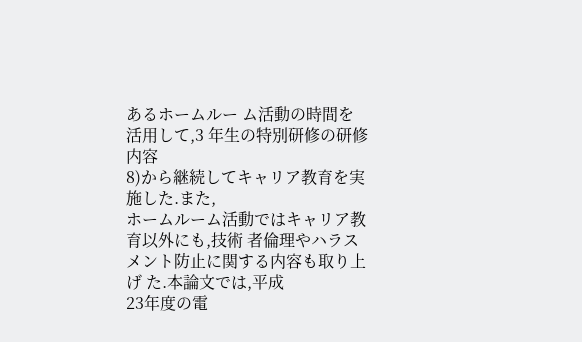あるホームルー ム活動の時間を活用して,3 年生の特別研修の研修 内容
8)から継続してキャリア教育を実施した.また,
ホームルーム活動ではキャリア教育以外にも,技術 者倫理やハラスメント防止に関する内容も取り上げ た.本論文では,平成
23年度の電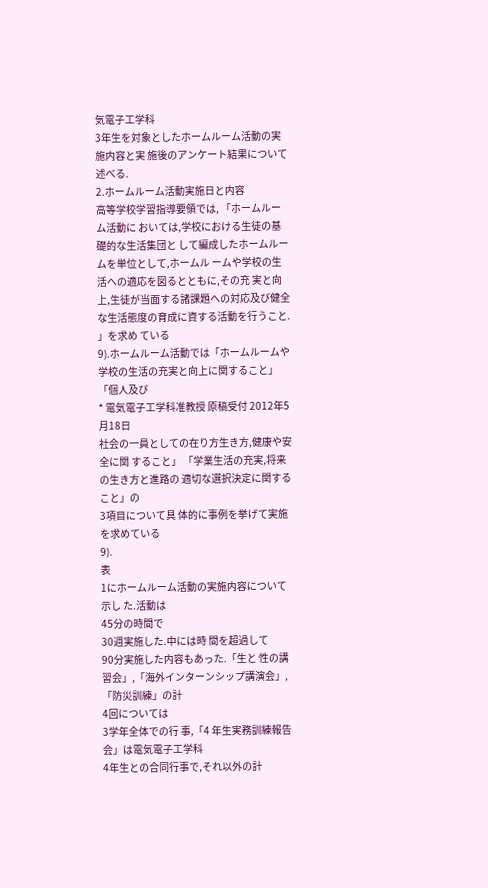気電子工学科
3年生を対象としたホームルーム活動の実施内容と実 施後のアンケート結果について述べる.
2.ホームルーム活動実施日と内容
高等学校学習指導要領では, 「ホームルーム活動に おいては,学校における生徒の基礎的な生活集団と して編成したホームルームを単位として,ホームル ームや学校の生活への適応を図るとともに,その充 実と向上,生徒が当面する諸課題への対応及び健全 な生活態度の育成に資する活動を行うこと. 」を求め ている
9).ホームルーム活動では「ホームルームや 学校の生活の充実と向上に関すること」「個人及び
* 電気電子工学科准教授 原稿受付 2012年5月18日
社会の一員としての在り方生き方,健康や安全に関 すること」 「学業生活の充実,将来の生き方と進路の 適切な選択決定に関すること」の
3項目について具 体的に事例を挙げて実施を求めている
9).
表
1にホームルーム活動の実施内容について示し た.活動は
45分の時間で
30週実施した.中には時 間を超過して
90分実施した内容もあった.「生と 性の講習会」,「海外インターンシップ講演会」,
「防災訓練」の計
4回については
3学年全体での行 事,「4 年生実務訓練報告会」は電気電子工学科
4年生との合同行事で,それ以外の計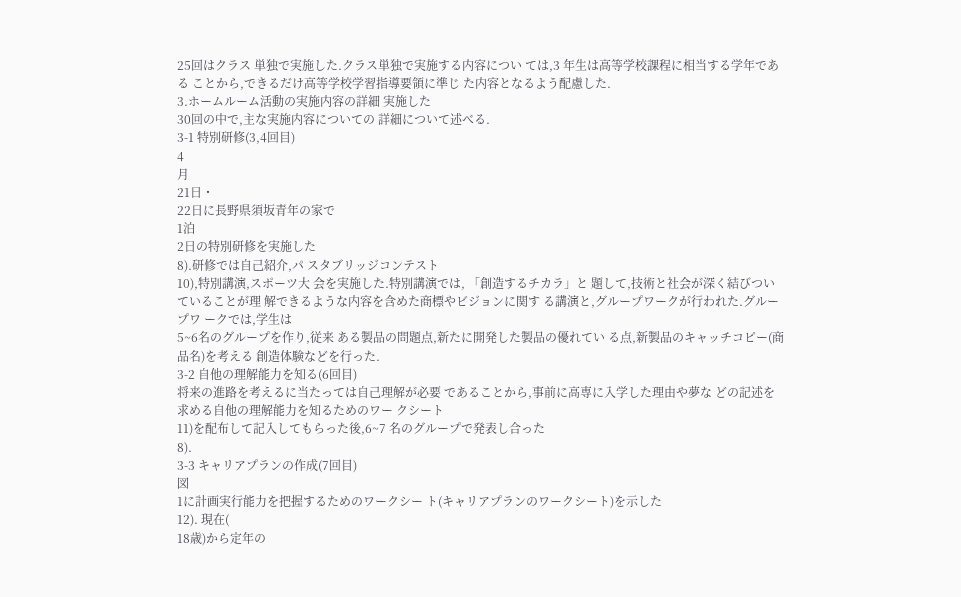25回はクラス 単独で実施した.クラス単独で実施する内容につい ては,3 年生は高等学校課程に相当する学年である ことから,できるだけ高等学校学習指導要領に準じ た内容となるよう配慮した.
3.ホームルーム活動の実施内容の詳細 実施した
30回の中で,主な実施内容についての 詳細について述べる.
3-1 特別研修(3,4回目)
4
月
21日・
22日に長野県須坂青年の家で
1泊
2日の特別研修を実施した
8).研修では自己紹介,パ スタブリッジコンテスト
10),特別講演,スポーツ大 会を実施した.特別講演では, 「創造するチカラ」と 題して,技術と社会が深く結びついていることが理 解できるような内容を含めた商標やビジョンに関す る講演と,グループワークが行われた.グループワ ークでは,学生は
5~6名のグループを作り,従来 ある製品の問題点,新たに開発した製品の優れてい る点,新製品のキャッチコピー(商品名)を考える 創造体験などを行った.
3-2 自他の理解能力を知る(6回目)
将来の進路を考えるに当たっては自己理解が必要 であることから,事前に高専に入学した理由や夢な どの記述を求める自他の理解能力を知るためのワー クシート
11)を配布して記入してもらった後,6~7 名のグループで発表し合った
8).
3-3 キャリアプランの作成(7回目)
図
1に計画実行能力を把握するためのワークシー ト(キャリアプランのワークシート)を示した
12). 現在(
18歳)から定年の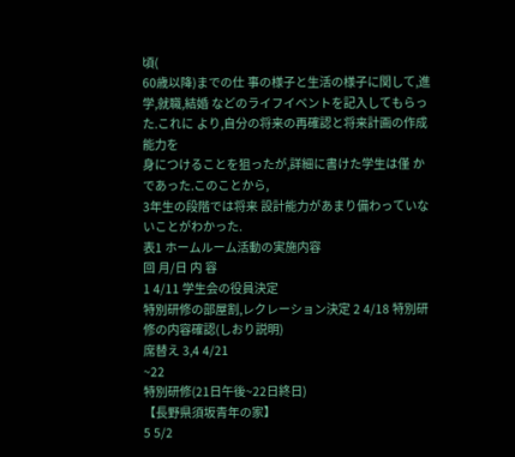頃(
60歳以降)までの仕 事の様子と生活の様子に関して,進学,就職,結婚 などのライフイベントを記入してもらった.これに より,自分の将来の再確認と将来計画の作成能力を
身につけることを狙ったが,詳細に書けた学生は僅 かであった.このことから,
3年生の段階では将来 設計能力があまり備わっていないことがわかった.
表1 ホームルーム活動の実施内容
回 月/日 内 容
1 4/11 学生会の役員決定
特別研修の部屋割,レクレーション決定 2 4/18 特別研修の内容確認(しおり説明)
席替え 3,4 4/21
~22
特別研修(21日午後~22日終日)
【長野県須坂青年の家】
5 5/2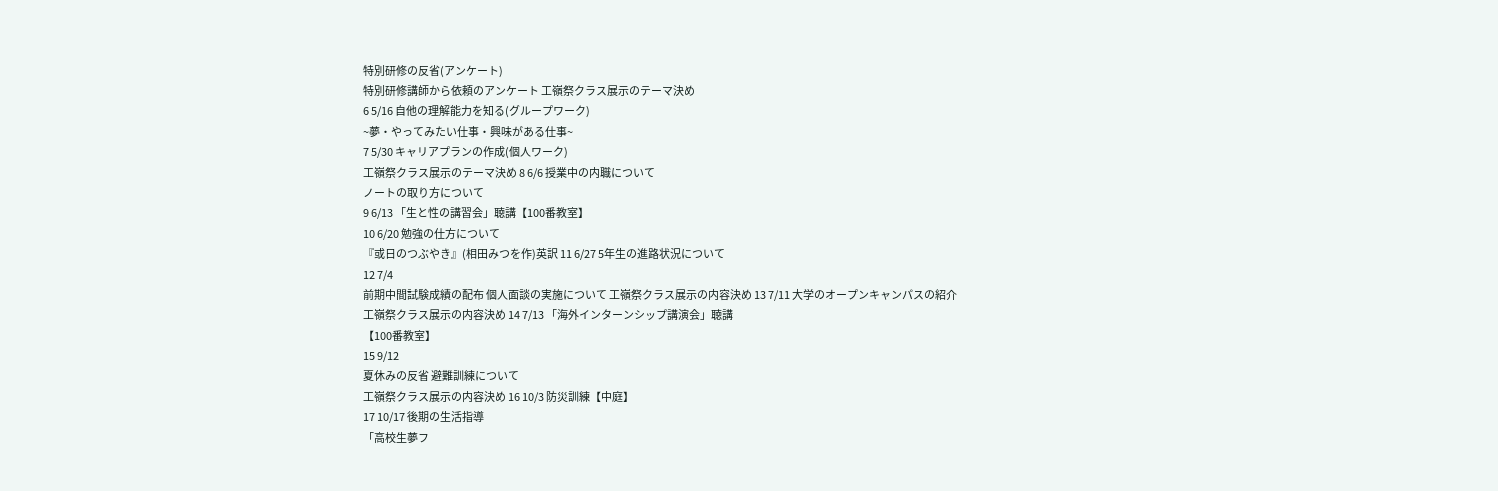特別研修の反省(アンケート)
特別研修講師から依頼のアンケート 工嶺祭クラス展示のテーマ決め
6 5/16 自他の理解能力を知る(グループワーク)
~夢・やってみたい仕事・興味がある仕事~
7 5/30 キャリアプランの作成(個人ワーク)
工嶺祭クラス展示のテーマ決め 8 6/6 授業中の内職について
ノートの取り方について
9 6/13 「生と性の講習会」聴講【100番教室】
10 6/20 勉強の仕方について
『或日のつぶやき』(相田みつを作)英訳 11 6/27 5年生の進路状況について
12 7/4
前期中間試験成績の配布 個人面談の実施について 工嶺祭クラス展示の内容決め 13 7/11 大学のオープンキャンパスの紹介
工嶺祭クラス展示の内容決め 14 7/13 「海外インターンシップ講演会」聴講
【100番教室】
15 9/12
夏休みの反省 避難訓練について
工嶺祭クラス展示の内容決め 16 10/3 防災訓練【中庭】
17 10/17 後期の生活指導
「高校生夢フ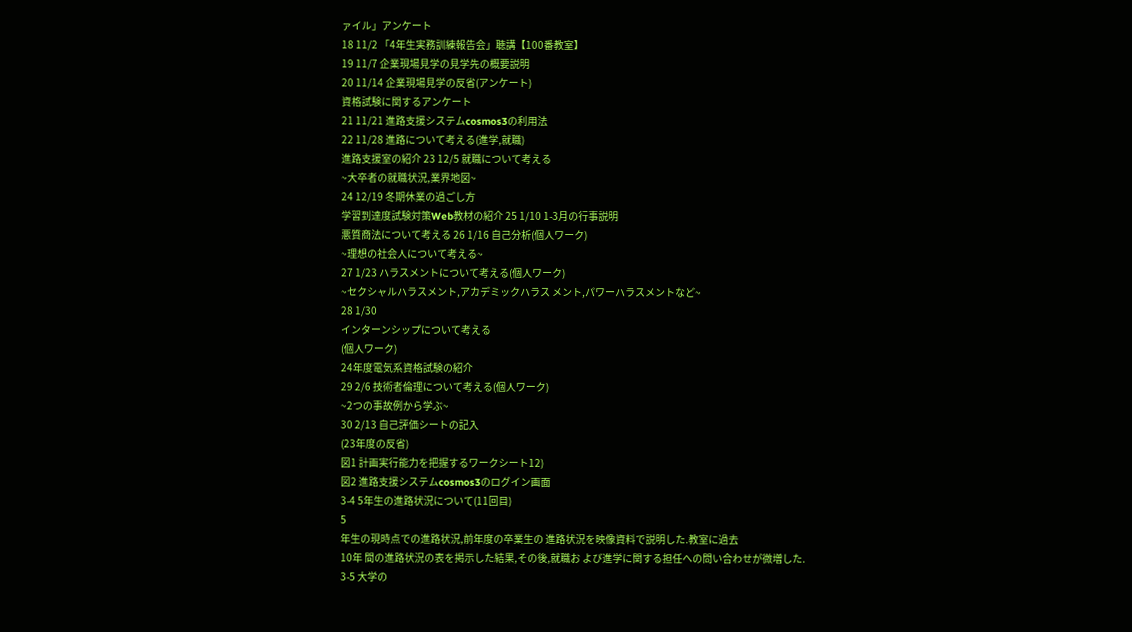ァイル」アンケート
18 11/2 「4年生実務訓練報告会」聴講【100番教室】
19 11/7 企業現場見学の見学先の概要説明
20 11/14 企業現場見学の反省(アンケート)
資格試験に関するアンケート
21 11/21 進路支援システムcosmos3の利用法
22 11/28 進路について考える(進学,就職)
進路支援室の紹介 23 12/5 就職について考える
~大卒者の就職状況,業界地図~
24 12/19 冬期休業の過ごし方
学習到達度試験対策Web教材の紹介 25 1/10 1-3月の行事説明
悪質商法について考える 26 1/16 自己分析(個人ワーク)
~理想の社会人について考える~
27 1/23 ハラスメントについて考える(個人ワーク)
~セクシャルハラスメント,アカデミックハラス メント,パワーハラスメントなど~
28 1/30
インターンシップについて考える
(個人ワーク)
24年度電気系資格試験の紹介
29 2/6 技術者倫理について考える(個人ワーク)
~2つの事故例から学ぶ~
30 2/13 自己評価シートの記入
(23年度の反省)
図1 計画実行能力を把握するワークシート12)
図2 進路支援システムcosmos3のログイン画面
3-4 5年生の進路状況について(11回目)
5
年生の現時点での進路状況,前年度の卒業生の 進路状況を映像資料で説明した.教室に過去
10年 間の進路状況の表を掲示した結果,その後,就職お よび進学に関する担任への問い合わせが微増した.
3-5 大学の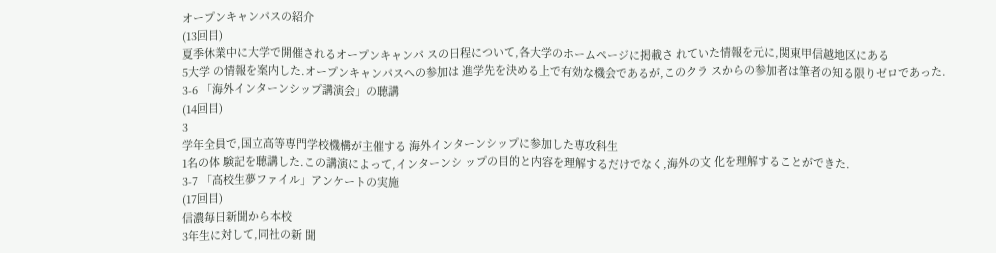オープンキャンパスの紹介
(13回目)
夏季休業中に大学で開催されるオープンキャンパ スの日程について,各大学のホームページに掲載さ れていた情報を元に,関東甲信越地区にある
5大学 の情報を案内した.オープンキャンパスへの参加は 進学先を決める上で有効な機会であるが,このクラ スからの参加者は筆者の知る限りゼロであった.
3-6 「海外インターンシップ講演会」の聴講
(14回目)
3
学年全員で,国立高等専門学校機構が主催する 海外インターンシップに参加した専攻科生
1名の体 験記を聴講した.この講演によって,インターンシ ップの目的と内容を理解するだけでなく,海外の文 化を理解することができた.
3-7 「高校生夢ファイル」アンケートの実施
(17回目)
信濃毎日新聞から本校
3年生に対して,同社の新 聞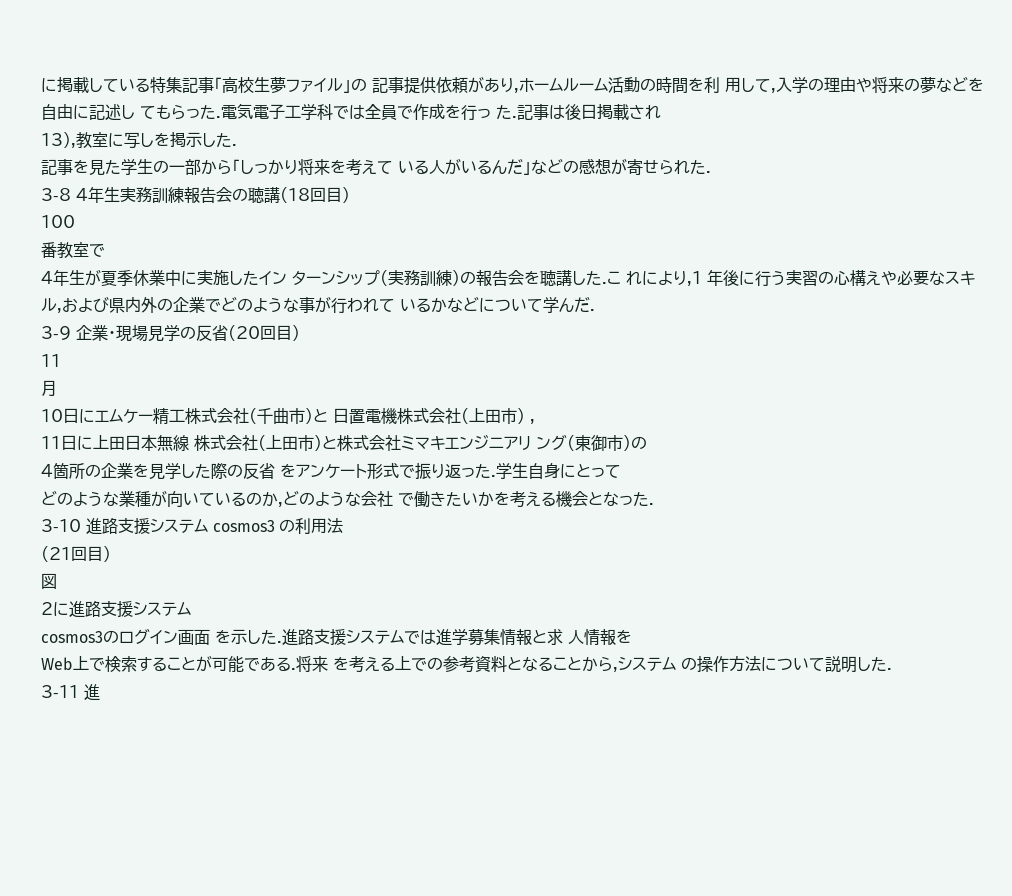に掲載している特集記事「高校生夢ファイル」の 記事提供依頼があり,ホームルーム活動の時間を利 用して,入学の理由や将来の夢などを自由に記述し てもらった.電気電子工学科では全員で作成を行っ た.記事は後日掲載され
13),教室に写しを掲示した.
記事を見た学生の一部から「しっかり将来を考えて いる人がいるんだ」などの感想が寄せられた.
3-8 4年生実務訓練報告会の聴講(18回目)
100
番教室で
4年生が夏季休業中に実施したイン ターンシップ(実務訓練)の報告会を聴講した.こ れにより,1 年後に行う実習の心構えや必要なスキ ル,および県内外の企業でどのような事が行われて いるかなどについて学んだ.
3-9 企業・現場見学の反省(20回目)
11
月
10日にエムケー精工株式会社(千曲市)と 日置電機株式会社(上田市) ,
11日に上田日本無線 株式会社(上田市)と株式会社ミマキエンジニアリ ング(東御市)の
4箇所の企業を見学した際の反省 をアンケート形式で振り返った.学生自身にとって
どのような業種が向いているのか,どのような会社 で働きたいかを考える機会となった.
3-10 進路支援システム cosmos3 の利用法
(21回目)
図
2に進路支援システム
cosmos3のログイン画面 を示した.進路支援システムでは進学募集情報と求 人情報を
Web上で検索することが可能である.将来 を考える上での参考資料となることから,システム の操作方法について説明した.
3-11 進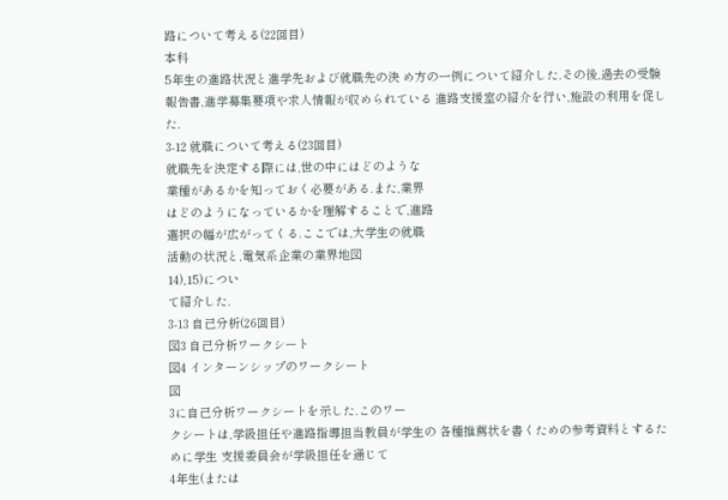路について考える(22回目)
本科
5年生の進路状況と進学先および就職先の決 め方の一例について紹介した.その後,過去の受験 報告書,進学募集要項や求人情報が収められている 進路支援室の紹介を行い,施設の利用を促した.
3-12 就職について考える(23回目)
就職先を決定する際には,世の中にはどのような
業種があるかを知っておく必要がある.また,業界
はどのようになっているかを理解することで,進路
選択の幅が広がってくる.ここでは,大学生の就職
活動の状況と,電気系企業の業界地図
14),15)につい
て紹介した.
3-13 自己分析(26回目)
図3 自己分析ワークシート
図4 インターンシップのワークシート
図
3に自己分析ワークシートを示した.このワー
クシートは,学級担任や進路指導担当教員が学生の 各種推薦状を書くための参考資料とするために学生 支援委員会が学級担任を通じて
4年生(または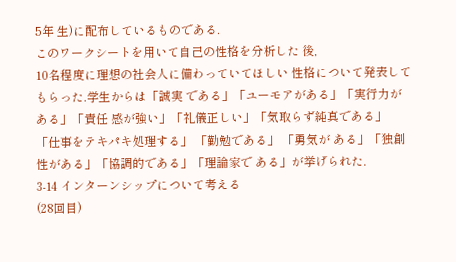5年 生)に配布しているものである.
このワークシートを用いて自己の性格を分析した 後,
10名程度に理想の社会人に備わっていてほしい 性格について発表してもらった.学生からは「誠実 である」「ユーモアがある」「実行力がある」「責任 感が強い」「礼儀正しい」「気取らず純真である」
「仕事をテキパキ処理する」 「勤勉である」 「勇気が ある」「独創性がある」「協調的である」「理論家で ある」が挙げられた.
3-14 インターンシップについて考える
(28回目)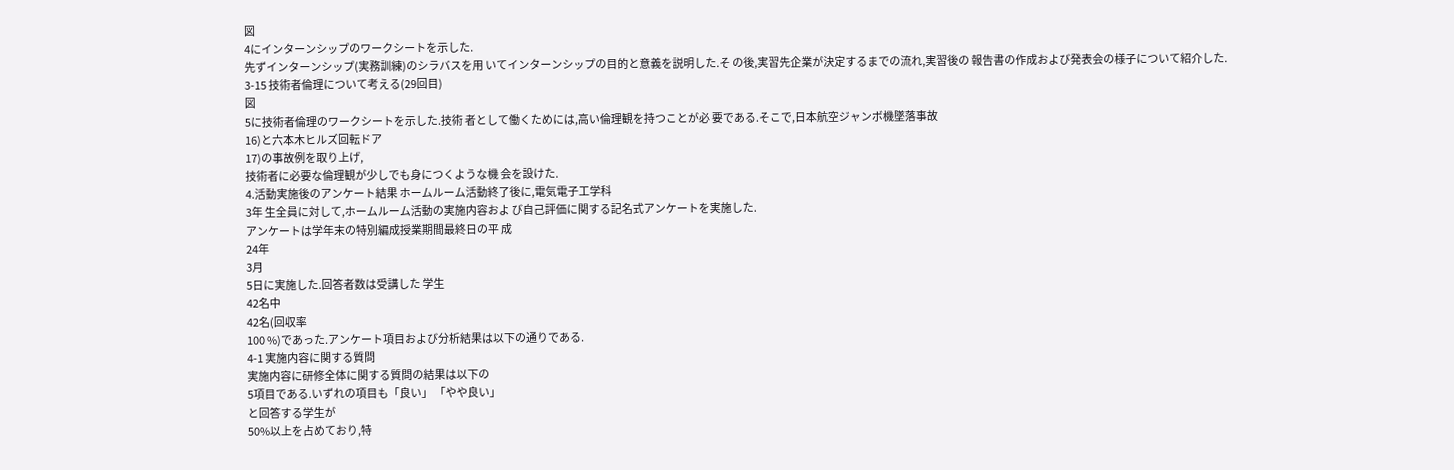図
4にインターンシップのワークシートを示した.
先ずインターンシップ(実務訓練)のシラバスを用 いてインターンシップの目的と意義を説明した.そ の後,実習先企業が決定するまでの流れ,実習後の 報告書の作成および発表会の様子について紹介した.
3-15 技術者倫理について考える(29回目)
図
5に技術者倫理のワークシートを示した.技術 者として働くためには,高い倫理観を持つことが必 要である.そこで,日本航空ジャンボ機墜落事故
16)と六本木ヒルズ回転ドア
17)の事故例を取り上げ,
技術者に必要な倫理観が少しでも身につくような機 会を設けた.
4.活動実施後のアンケート結果 ホームルーム活動終了後に,電気電子工学科
3年 生全員に対して,ホームルーム活動の実施内容およ び自己評価に関する記名式アンケートを実施した.
アンケートは学年末の特別編成授業期間最終日の平 成
24年
3月
5日に実施した.回答者数は受講した 学生
42名中
42名(回収率
100 %)であった.アンケート項目および分析結果は以下の通りである.
4-1 実施内容に関する質問
実施内容に研修全体に関する質問の結果は以下の
5項目である.いずれの項目も「良い」 「やや良い」
と回答する学生が
50%以上を占めており,特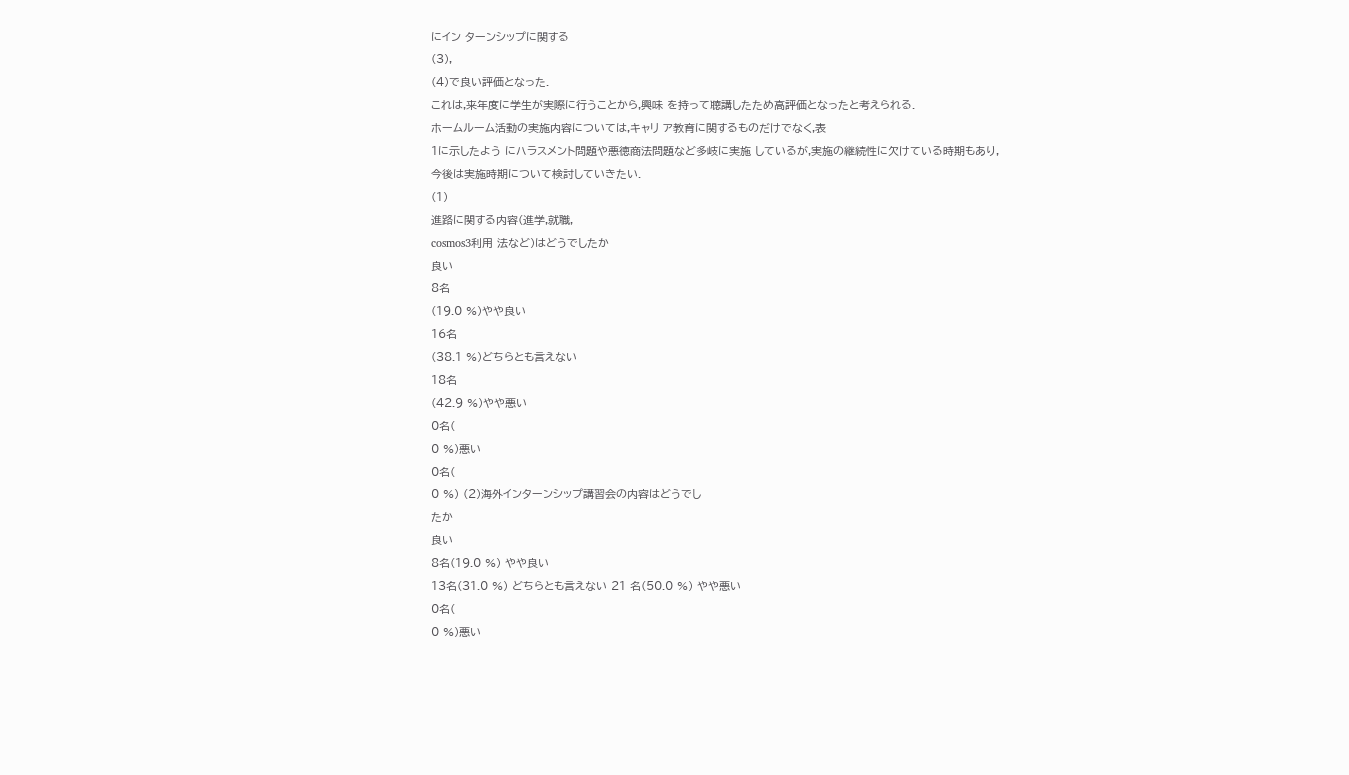にイン ターンシップに関する
(3),
(4)で良い評価となった.
これは,来年度に学生が実際に行うことから,興味 を持って聴講したため高評価となったと考えられる.
ホームルーム活動の実施内容については,キャリ ア教育に関するものだけでなく,表
1に示したよう にハラスメント問題や悪徳商法問題など多岐に実施 しているが,実施の継続性に欠けている時期もあり,
今後は実施時期について検討していきたい.
(1)
進路に関する内容(進学,就職,
cosmos3利用 法など)はどうでしたか
良い
8名
(19.0 %)やや良い
16名
(38.1 %)どちらとも言えない
18名
(42.9 %)やや悪い
0名(
0 %)悪い
0名(
0 %) (2)海外インターンシップ講習会の内容はどうでし
たか
良い
8名(19.0 %) やや良い
13名(31.0 %) どちらとも言えない 21 名(50.0 %) やや悪い
0名(
0 %)悪い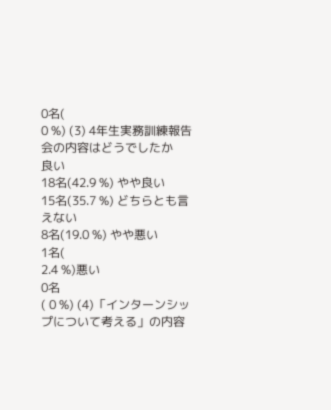0名(
0 %) (3) 4年生実務訓練報告会の内容はどうでしたか
良い
18名(42.9 %) やや良い
15名(35.7 %) どちらとも言えない
8名(19.0 %) やや悪い
1名(
2.4 %)悪い
0名
( 0 %) (4)「インターンシップについて考える」の内容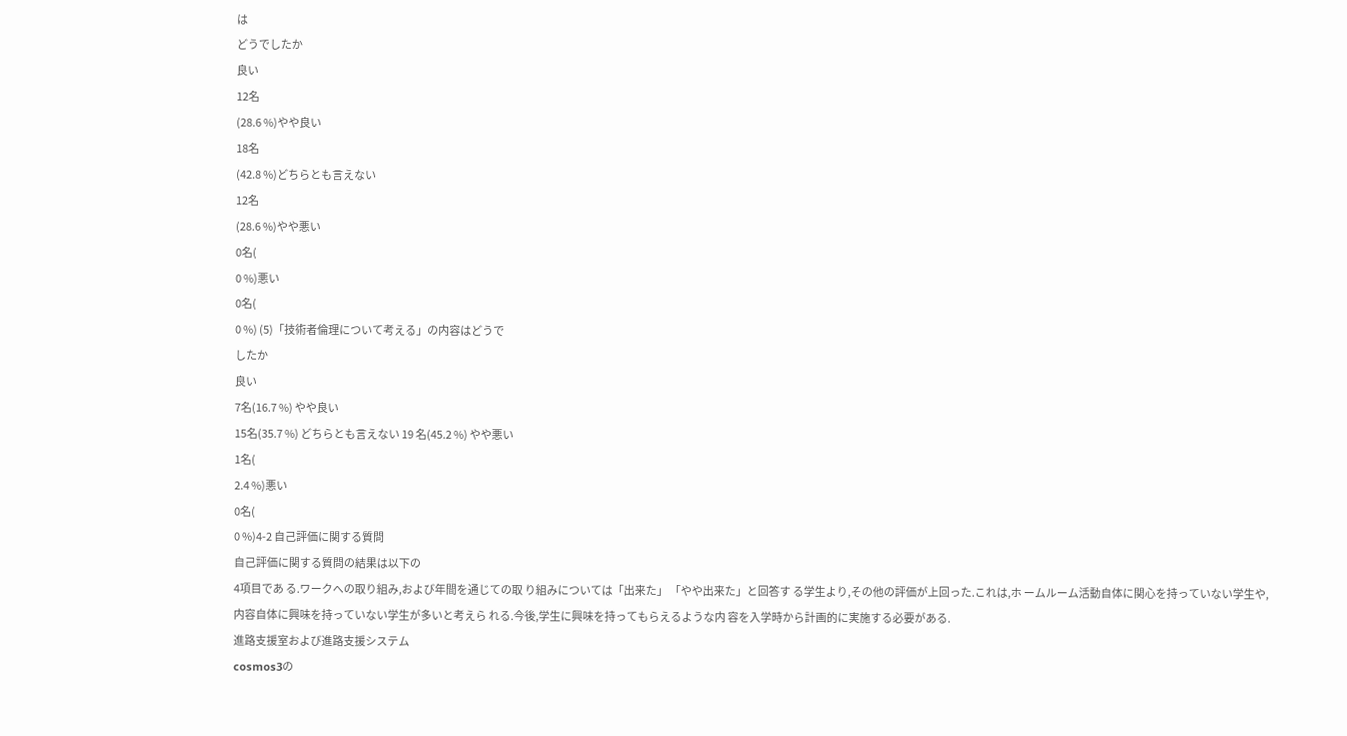は
どうでしたか
良い
12名
(28.6 %)やや良い
18名
(42.8 %)どちらとも言えない
12名
(28.6 %)やや悪い
0名(
0 %)悪い
0名(
0 %) (5)「技術者倫理について考える」の内容はどうで
したか
良い
7名(16.7 %) やや良い
15名(35.7 %) どちらとも言えない 19 名(45.2 %) やや悪い
1名(
2.4 %)悪い
0名(
0 %)4-2 自己評価に関する質問
自己評価に関する質問の結果は以下の
4項目であ る.ワークへの取り組み,および年間を通じての取 り組みについては「出来た」 「やや出来た」と回答す る学生より,その他の評価が上回った.これは,ホ ームルーム活動自体に関心を持っていない学生や,
内容自体に興味を持っていない学生が多いと考えら れる.今後,学生に興味を持ってもらえるような内 容を入学時から計画的に実施する必要がある.
進路支援室および進路支援システム
cosmos3の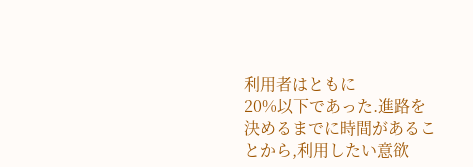利用者はともに
20%以下であった.進路を決めるまでに時間があることから,利用したい意欲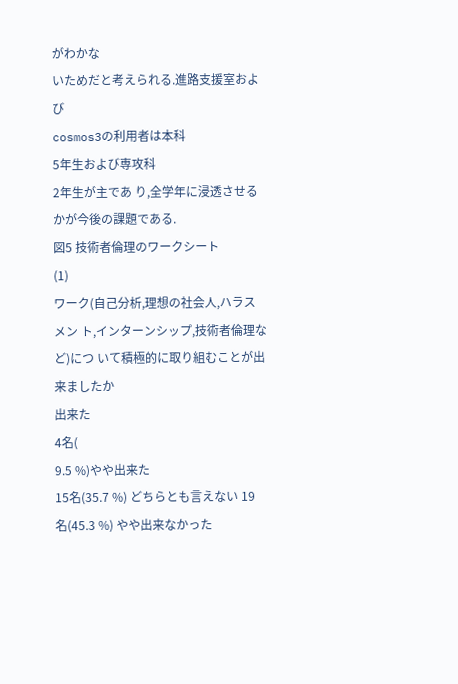がわかな
いためだと考えられる.進路支援室および
cosmos3の利用者は本科
5年生および専攻科
2年生が主であ り,全学年に浸透させるかが今後の課題である.
図5 技術者倫理のワークシート
(1)
ワーク(自己分析,理想の社会人,ハラスメン ト,インターンシップ,技術者倫理など)につ いて積極的に取り組むことが出来ましたか
出来た
4名(
9.5 %)やや出来た
15名(35.7 %) どちらとも言えない 19 名(45.3 %) やや出来なかった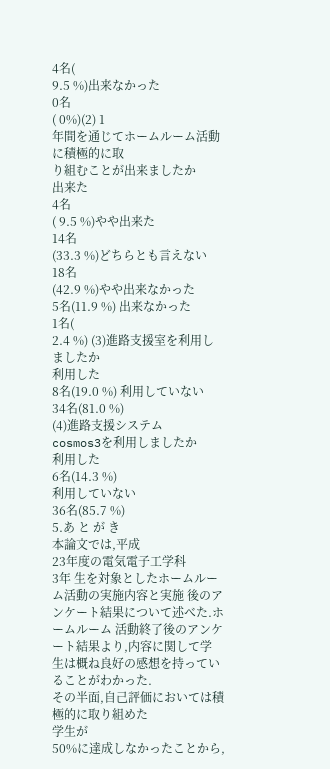4名(
9.5 %)出来なかった
0名
( 0%)(2) 1
年間を通じてホームルーム活動に積極的に取
り組むことが出来ましたか
出来た
4名
( 9.5 %)やや出来た
14名
(33.3 %)どちらとも言えない
18名
(42.9 %)やや出来なかった
5名(11.9 %) 出来なかった
1名(
2.4 %) (3)進路支援室を利用しましたか
利用した
8名(19.0 %) 利用していない
34名(81.0 %)
(4)進路支援システム
cosmos3を利用しましたか
利用した
6名(14.3 %)
利用していない
36名(85.7 %)
5.あ と が き
本論文では,平成
23年度の電気電子工学科
3年 生を対象としたホームルーム活動の実施内容と実施 後のアンケート結果について述べた.ホームルーム 活動終了後のアンケート結果より,内容に関して学 生は概ね良好の感想を持っていることがわかった.
その半面,自己評価においては積極的に取り組めた
学生が
50%に達成しなかったことから,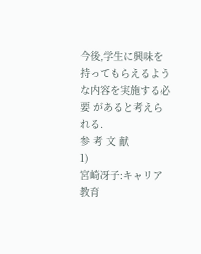今後,学生に興味を持ってもらえるような内容を実施する必要 があると考えられる.
参 考 文 献
1)
宮崎冴子:キャリア教育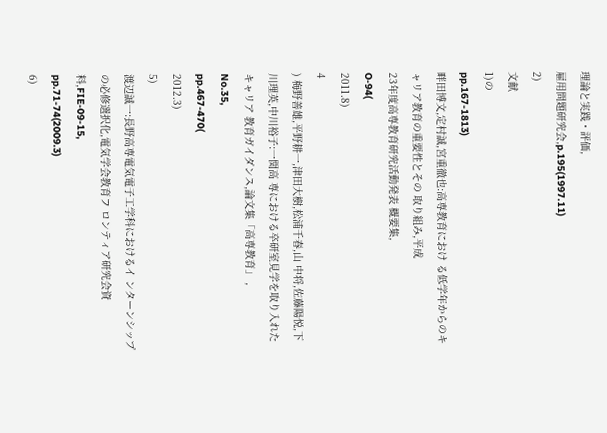理論と実践・評価,
雇用問題研究会,p.195(1997.11)
2)
文献
1)の
pp.167-1813)
畔田博文,定村誠,宮重徹也:高専教育におけ る低学年からのキャリア教育の重要性とその 取り組み,平成
23年度高専教育研究活動発表 概要集,
O-94(
2011.8)
4
) 梅野善雄,平野耕一,津田大樹,松浦千春,山 中将,佐藤陽悦,下川理英,中川裕子:一関高 専における卒研室見学を取り入れたキャリア 教育ガイダンス,論文集「高専教育」 ,
No.35,
pp.467-470(
2012.3)
5)
渡辺誠一:長野高専電気電子工学科におけるイ ンターンシップの必修選択化,電気学会教育フ ロンティア研究会資料,FIE-09-15,
pp.71-74(2009.3)
6)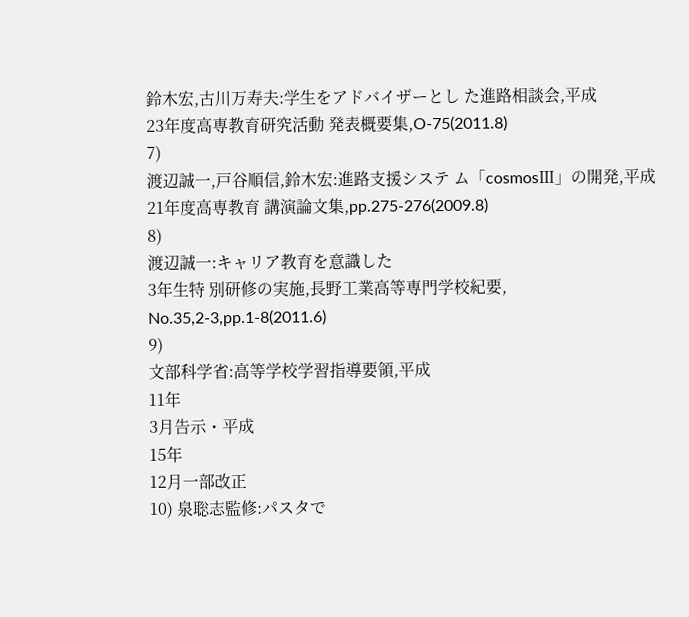鈴木宏,古川万寿夫:学生をアドバイザーとし た進路相談会,平成
23年度高専教育研究活動 発表概要集,O-75(2011.8)
7)
渡辺誠一,戸谷順信,鈴木宏:進路支援システ ム「cosmosⅢ」の開発,平成
21年度高専教育 講演論文集,pp.275-276(2009.8)
8)
渡辺誠一:キャリア教育を意識した
3年生特 別研修の実施,長野工業高等専門学校紀要,
No.35,2-3,pp.1-8(2011.6)
9)
文部科学省:高等学校学習指導要領,平成
11年
3月告示・平成
15年
12月一部改正
10) 泉聡志監修:パスタで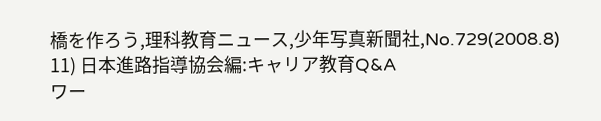橋を作ろう,理科教育ニュース,少年写真新聞社,No.729(2008.8)
11) 日本進路指導協会編:キャリア教育Q&A
ワー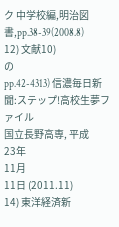ク 中学校編,明治図書,pp.38-39(2008.8)
12) 文献10)
の
pp.42-4313) 信濃毎日新聞:ステップ!高校生夢ファイル
国立長野高専, 平成
23年
11月
11日 (2011.11)
14) 東洋経済新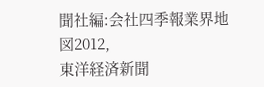聞社編:会社四季報業界地図2012,
東洋経済新聞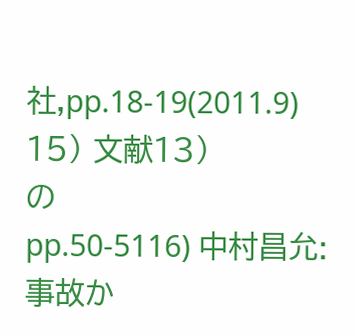社,pp.18-19(2011.9)
15) 文献13)
の
pp.50-5116) 中村昌允:事故か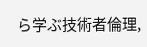ら学ぶ技術者倫理,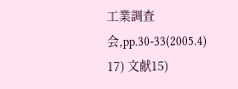工業調査
会,pp.30-33(2005.4)
17) 文献15)